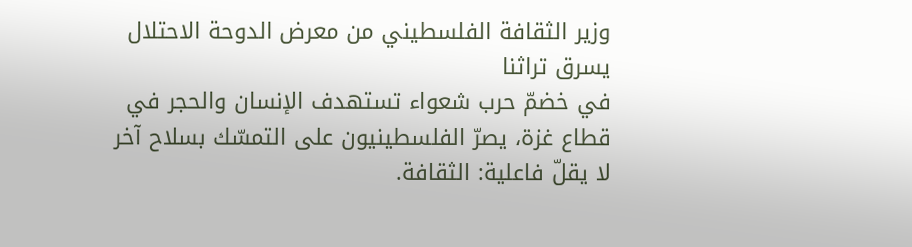وزير الثقافة الفلسطيني من معرض الدوحة الاحتلال يسرق تراثنا
في خضمّ حرب شعواء تستهدف الإنسان والحجر في قطاع غزة، يصرّ الفلسطينيون على التمسّك بسلاح آخر لا يقلّ فاعلية: الثقافة.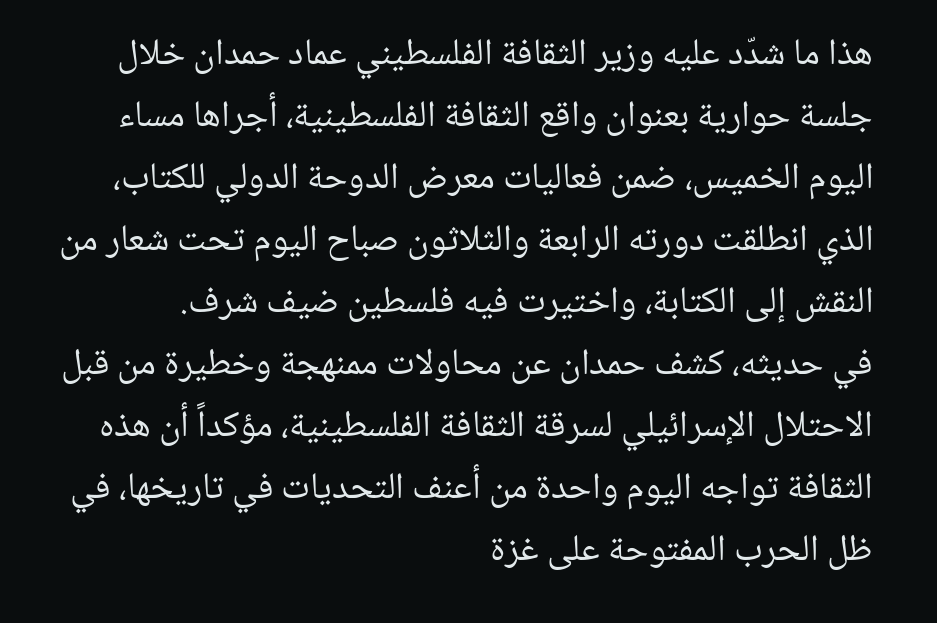هذا ما شدّد عليه وزير الثقافة الفلسطيني عماد حمدان خلال جلسة حوارية بعنوان واقع الثقافة الفلسطينية، أجراها مساء اليوم الخميس، ضمن فعاليات معرض الدوحة الدولي للكتاب، الذي انطلقت دورته الرابعة والثلاثون صباح اليوم تحت شعار من النقش إلى الكتابة، واختيرت فيه فلسطين ضيف شرف.
في حديثه، كشف حمدان عن محاولات ممنهجة وخطيرة من قبل الاحتلال الإسرائيلي لسرقة الثقافة الفلسطينية، مؤكداً أن هذه الثقافة تواجه اليوم واحدة من أعنف التحديات في تاريخها، في ظل الحرب المفتوحة على غزة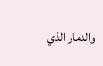والدمار الذي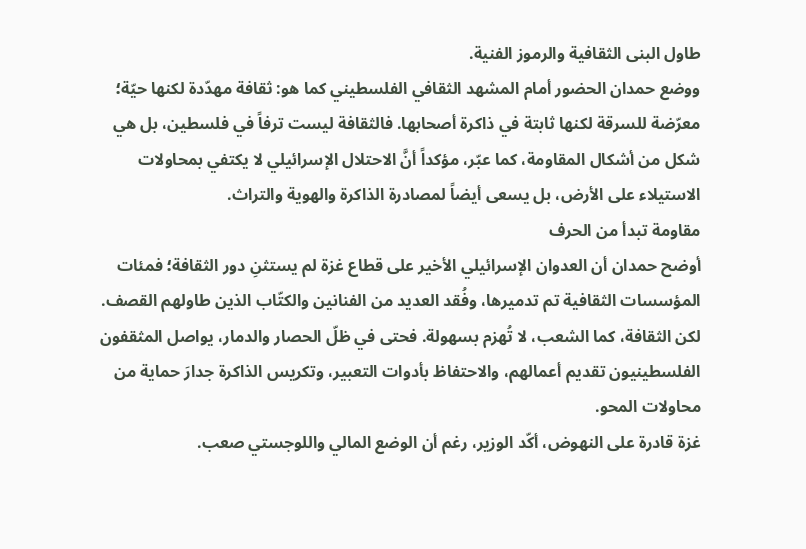طاول البنى الثقافية والرموز الفنية.
ووضع حمدان الحضور أمام المشهد الثقافي الفلسطيني كما هو: ثقافة مهدّدة لكنها حيّة؛ معرّضة للسرقة لكنها ثابتة في ذاكرة أصحابها. فالثقافة ليست ترفاً في فلسطين، بل هي شكل من أشكال المقاومة، كما عبّر، مؤكداً أنَّ الاحتلال الإسرائيلي لا يكتفي بمحاولات الاستيلاء على الأرض، بل يسعى أيضاً لمصادرة الذاكرة والهوية والتراث.
مقاومة تبدأ من الحرف
أوضح حمدان أن العدوان الإسرائيلي الأخير على قطاع غزة لم يستثنِ دور الثقافة؛ فمئات المؤسسات الثقافية تم تدميرها، وفُقد العديد من الفنانين والكتّاب الذين طاولهم القصف. لكن الثقافة، كما الشعب، لا تُهزم بسهولة. فحتى في ظلّ الحصار والدمار، يواصل المثقفون الفلسطينيون تقديم أعمالهم، والاحتفاظ بأدوات التعبير، وتكريس الذاكرة جدارَ حماية من محاولات المحو.
غزة قادرة على النهوض، أكّد الوزير، رغم أن الوضع المالي واللوجستي صعب.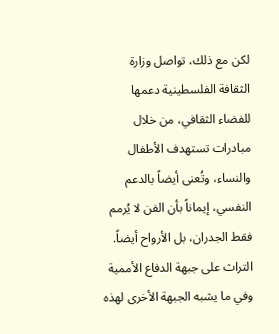لكن مع ذلك، تواصل وزارة الثقافة الفلسطينية دعمها للفضاء الثقافي، من خلال مبادرات تستهدف الأطفال والنساء، وتُعنى أيضاً بالدعم النفسي، إيماناً بأن الفن لا يُرمم فقط الجدران، بل الأرواح أيضاً.
التراث على جبهة الدفاع الأممية
وفي ما يشبه الجبهة الأخرى لهذه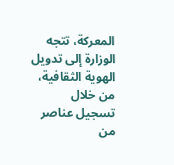المعركة، تتجه الوزارة إلى تدويل الهوية الثقافية، من خلال تسجيل عناصر من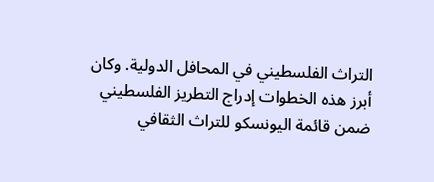التراث الفلسطيني في المحافل الدولية. وكان أبرز هذه الخطوات إدراج التطريز الفلسطيني ضمن قائمة اليونسكو للتراث الثقافي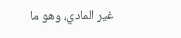غير المادي، وهو ما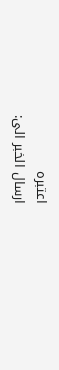اعتبره
ارسال الخبر الى: